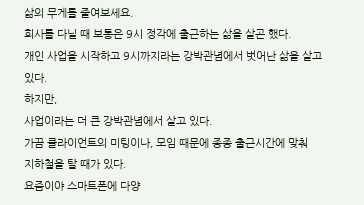삶의 무게를 줄여보세요.
회사를 다닐 때 보통은 9시 정각에 출근하는 삶을 살곤 했다.
개인 사업을 시작하고 9시까지라는 강박관념에서 벗어난 삶을 살고 있다.
하지만,
사업이라는 더 큰 강박관념에서 살고 있다.
가끔 클라이언트의 미팅이나, 모임 때문에 종종 출근시간에 맞춰
지하철을 탈 때가 있다.
요즘이야 스마트폰에 다양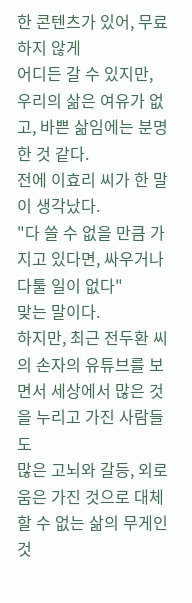한 콘텐츠가 있어, 무료하지 않게
어디든 갈 수 있지만,
우리의 삶은 여유가 없고, 바쁜 삶임에는 분명한 것 같다.
전에 이효리 씨가 한 말이 생각났다.
"다 쓸 수 없을 만큼 가지고 있다면, 싸우거나 다툴 일이 없다"
맞는 말이다.
하지만, 최근 전두환 씨의 손자의 유튜브를 보면서 세상에서 많은 것을 누리고 가진 사람들도
많은 고뇌와 갈등, 외로움은 가진 것으로 대체할 수 없는 삶의 무게인 것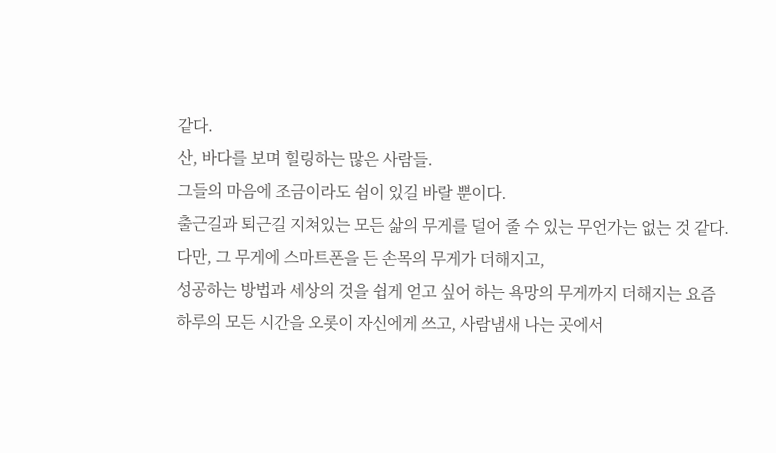같다.
산, 바다를 보며 힐링하는 많은 사람들.
그들의 마음에 조금이라도 쉼이 있길 바랄 뿐이다.
출근길과 퇴근길 지쳐있는 모든 삶의 무게를 덜어 줄 수 있는 무언가는 없는 것 같다.
다만, 그 무게에 스마트폰을 든 손목의 무게가 더해지고,
성공하는 방법과 세상의 것을 쉽게 얻고 싶어 하는 욕망의 무게까지 더해지는 요즘
하루의 모든 시간을 오롯이 자신에게 쓰고, 사람냄새 나는 곳에서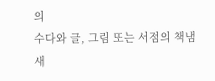의
수다와 글, 그림 또는 서점의 책냄새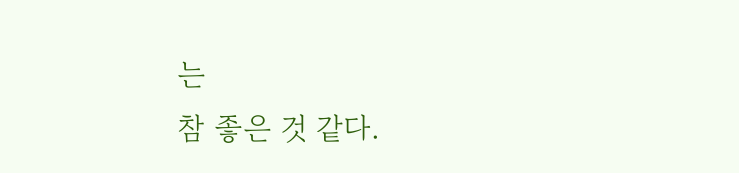는
참 좋은 것 같다.